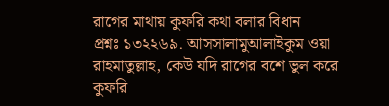রাগের মাথায় কুফরি কথা বলার বিধান
প্রশ্নঃ ১৩২২৬৯. আসসালামুআলাইকুম ওয়া রাহমাতুল্লাহ, কেউ যদি রাগের বশে ভুল করে কুফরি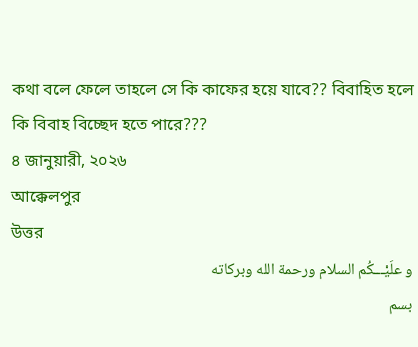কথা বলে ফেলে তাহলে সে কি কাফের হয়ে যাবে?? বিবাহিত হলে কি বিবাহ বিচ্ছেদ হতে পারে???
৪ জানুয়ারী, ২০২৬
আক্কেলপুর
উত্তর
و علَيْـــكُم السلام ورحمة الله وبركاته
بسم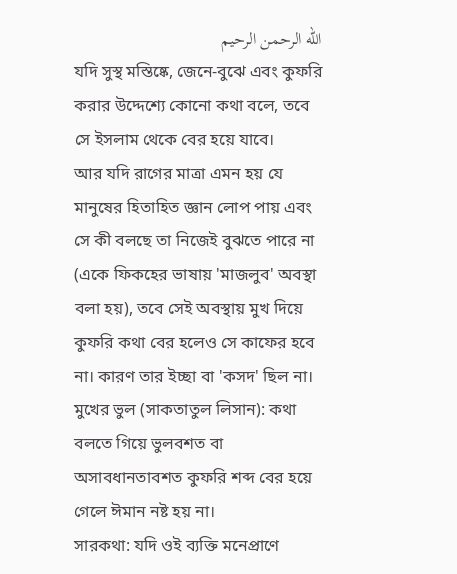الله الرحمن الرحيم
যদি সুস্থ মস্তিষ্কে, জেনে-বুঝে এবং কুফরি করার উদ্দেশ্যে কোনো কথা বলে, তবে সে ইসলাম থেকে বের হয়ে যাবে।
আর যদি রাগের মাত্রা এমন হয় যে মানুষের হিতাহিত জ্ঞান লোপ পায় এবং সে কী বলছে তা নিজেই বুঝতে পারে না (একে ফিকহের ভাষায় 'মাজলুব' অবস্থা বলা হয়), তবে সেই অবস্থায় মুখ দিয়ে কুফরি কথা বের হলেও সে কাফের হবে না। কারণ তার ইচ্ছা বা 'কসদ' ছিল না।
মুখের ভুল (সাকতাতুল লিসান): কথা বলতে গিয়ে ভুলবশত বা অসাবধানতাবশত কুফরি শব্দ বের হয়ে গেলে ঈমান নষ্ট হয় না।
সারকথা: যদি ওই ব্যক্তি মনেপ্রাণে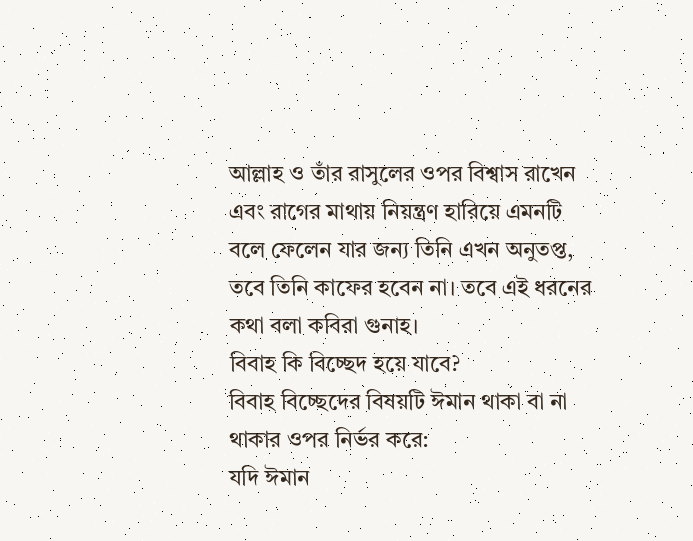আল্লাহ ও তাঁর রাসুলের ওপর বিশ্বাস রাখেন এবং রাগের মাথায় নিয়ন্ত্রণ হারিয়ে এমনটি বলে ফেলেন যার জন্য তিনি এখন অনুতপ্ত, তবে তিনি কাফের হবেন না। তবে এই ধরনের কথা বলা কবিরা গুনাহ।
বিবাহ কি বিচ্ছেদ হয়ে যাবে?
বিবাহ বিচ্ছেদের বিষয়টি ঈমান থাকা বা না থাকার ওপর নির্ভর করে:
যদি ঈমান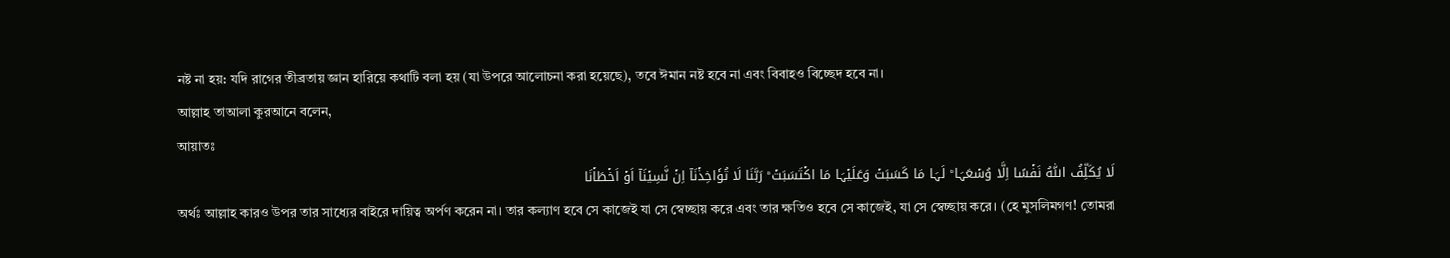নষ্ট না হয়: যদি রাগের তীব্রতায় জ্ঞান হারিয়ে কথাটি বলা হয় (যা উপরে আলোচনা করা হয়েছে), তবে ঈমান নষ্ট হবে না এবং বিবাহও বিচ্ছেদ হবে না।
আল্লাহ তাআলা কুরআনে বলেন,
আয়াতঃ
لَا یُکَلِّفُ اللّٰہُ نَفۡسًا اِلَّا وُسۡعَہَا ؕ لَہَا مَا کَسَبَتۡ وَعَلَیۡہَا مَا اکۡتَسَبَتۡ ؕ رَبَّنَا لَا تُؤَاخِذۡنَاۤ اِنۡ نَّسِیۡنَاۤ اَوۡ اَخۡطَاۡنَا
অর্থঃ আল্লাহ কারও উপর তার সাধ্যের বাইরে দায়িত্ব অর্পণ করেন না। তার কল্যাণ হবে সে কাজেই যা সে স্বেচ্ছায় করে এবং তার ক্ষতিও হবে সে কাজেই, যা সে স্বেচ্ছায় করে। (হে মুসলিমগণ! তোমরা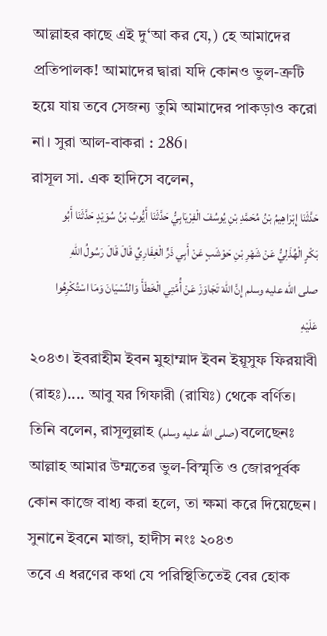আল্লাহর কাছে এই দু‘আ কর যে,) হে আমাদের প্রতিপালক! আমাদের দ্বারা যদি কোনও ভুল-ত্রুটি হয়ে যায় তবে সেজন্য তুমি আমাদের পাকড়াও করো না। সুরা আল-বাকরা : 286।
রাসূল সা. এক হাদিসে বলেন,
حَدَّثَنَا إِبْرَاهِيمُ بْنُ مُحَمَّدِ بْنِ يُوسُفَ الْفِرْيَابِيُّ حَدَّثَنَا أَيُّوبُ بْنُ سُوَيْدٍ حَدَّثَنَا أَبُو بَكْرٍ الْهُذَلِيُّ عَنْ شَهْرِ بْنِ حَوْشَبٍ عَنْ أَبِي ذَرٍّ الْغِفَارِيِّ قَالَ قَالَ رَسُولُ اللهِ صلى الله عليه وسلم إِنَّ اللهَ تَجَاوَزَ عَنْ أُمَّتِي الْخَطَأَ وَالنِّسْيَانَ وَمَا اسْتُكْرِهُوا عَلَيْهِ
২০৪৩। ইবরাহীম ইবন মুহাম্মাদ ইবন ইয়ূসুফ ফিরয়াবী (রাহঃ).... আবু যর গিফারী (রাযিঃ) থেকে বর্ণিত। তিনি বলেন, রাসূলুল্লাহ (صلى الله عليه وسلم) বলেছেনঃ আল্লাহ আমার উম্মতের ভুল-বিস্মৃতি ও জোরপূর্বক কোন কাজে বাধ্য করা হলে, তা ক্ষমা করে দিয়েছেন।
সুনানে ইবনে মাজা, হাদীস নংঃ ২০৪৩
তবে এ ধরণের কথা যে পরিস্থিতিতেই বের হোক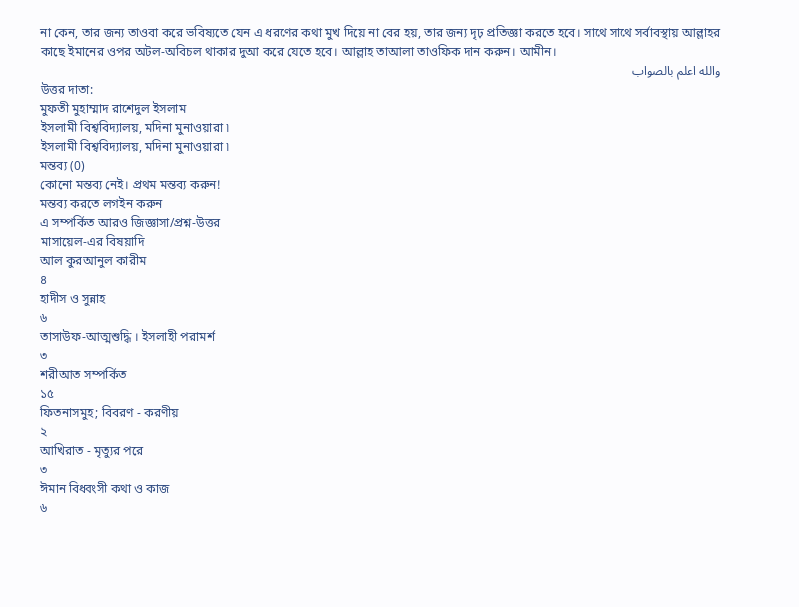না কেন, তার জন্য তাওবা করে ভবিষ্যতে যেন এ ধরণের কথা মুখ দিয়ে না বের হয়, তার জন্য দৃঢ় প্রতিজ্ঞা করতে হবে। সাথে সাথে সর্বাবস্থায় আল্লাহর কাছে ইমানের ওপর অটল-অবিচল থাকার দুআ করে যেতে হবে। আল্লাহ তাআলা তাওফিক দান করুন। আমীন।
والله اعلم بالصواب
উত্তর দাতা:
মুফতী মুহাম্মাদ রাশেদুল ইসলাম
ইসলামী বিশ্ববিদ্যালয়, মদিনা মুনাওয়ারা ৷
ইসলামী বিশ্ববিদ্যালয়, মদিনা মুনাওয়ারা ৷
মন্তব্য (0)
কোনো মন্তব্য নেই। প্রথম মন্তব্য করুন!
মন্তব্য করতে লগইন করুন
এ সম্পর্কিত আরও জিজ্ঞাসা/প্রশ্ন-উত্তর
মাসায়েল-এর বিষয়াদি
আল কুরআনুল কারীম
৪
হাদীস ও সুন্নাহ
৬
তাসাউফ-আত্মশুদ্ধি । ইসলাহী পরামর্শ
৩
শরীআত সম্পর্কিত
১৫
ফিতনাসমুহ; বিবরণ - করণীয়
২
আখিরাত - মৃত্যুর পরে
৩
ঈমান বিধ্বংসী কথা ও কাজ
৬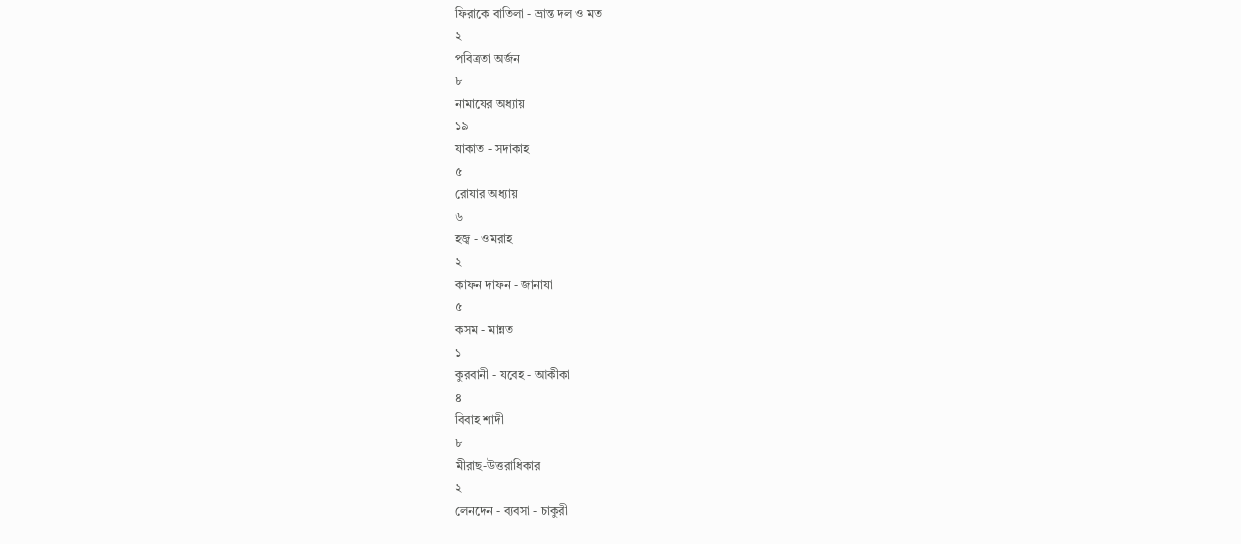ফিরাকে বাতিলা - ভ্রান্ত দল ও মত
২
পবিত্রতা অর্জন
৮
নামাযের অধ্যায়
১৯
যাকাত - সদাকাহ
৫
রোযার অধ্যায়
৬
হজ্ব - ওমরাহ
২
কাফন দাফন - জানাযা
৫
কসম - মান্নত
১
কুরবানী - যবেহ - আকীকা
৪
বিবাহ শাদী
৮
মীরাছ-উত্তরাধিকার
২
লেনদেন - ব্যবসা - চাকুরী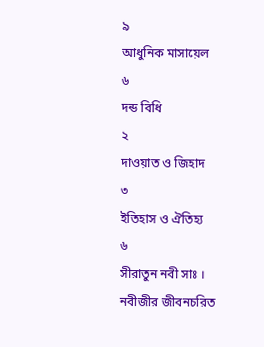৯
আধুনিক মাসায়েল
৬
দন্ড বিধি
২
দাওয়াত ও জিহাদ
৩
ইতিহাস ও ঐতিহ্য
৬
সীরাতুন নবী সাঃ । নবীজীর জীবনচরিত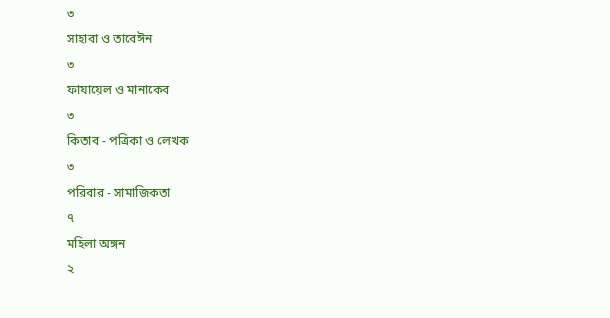৩
সাহাবা ও তাবেঈন
৩
ফাযায়েল ও মানাকেব
৩
কিতাব - পত্রিকা ও লেখক
৩
পরিবার - সামাজিকতা
৭
মহিলা অঙ্গন
২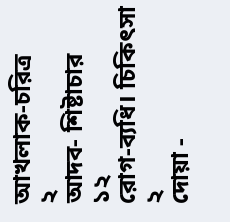আখলাক-চরিত্র
২
আদব- শিষ্টাচার
১২
রোগ-ব্যধি। চিকিৎসা
২
দোয়া -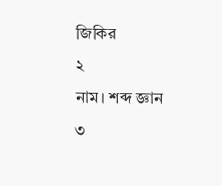জিকির
২
নাম। শব্দ জ্ঞান
৩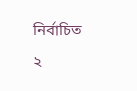নির্বাচিত
২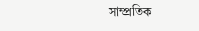সাম্প্রতিক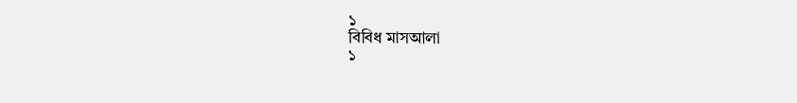১
বিবিধ মাসআলা
১